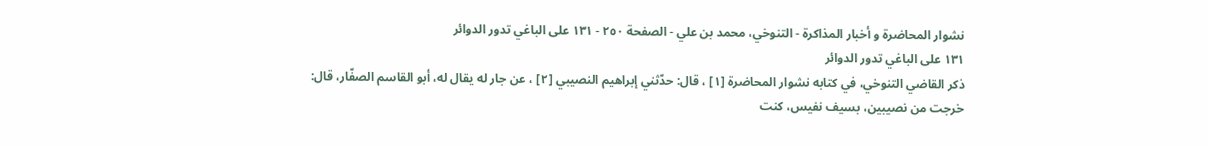نشوار المحاضرة و أخبار المذاكرة - التنوخي، محمد بن علي - الصفحة ٢٥٠ - ١٣١ على الباغي تدور الدوائر
١٣١ على الباغي تدور الدوائر
ذكر القاضي التنوخي، في كتابه نشوار المحاضرة [١] ، قال: حدّثني إبراهيم النصيبي [٢] ، عن جار له يقال له، أبو القاسم الصفّار، قال:
خرجت من نصيبين، بسيف نفيس، كنت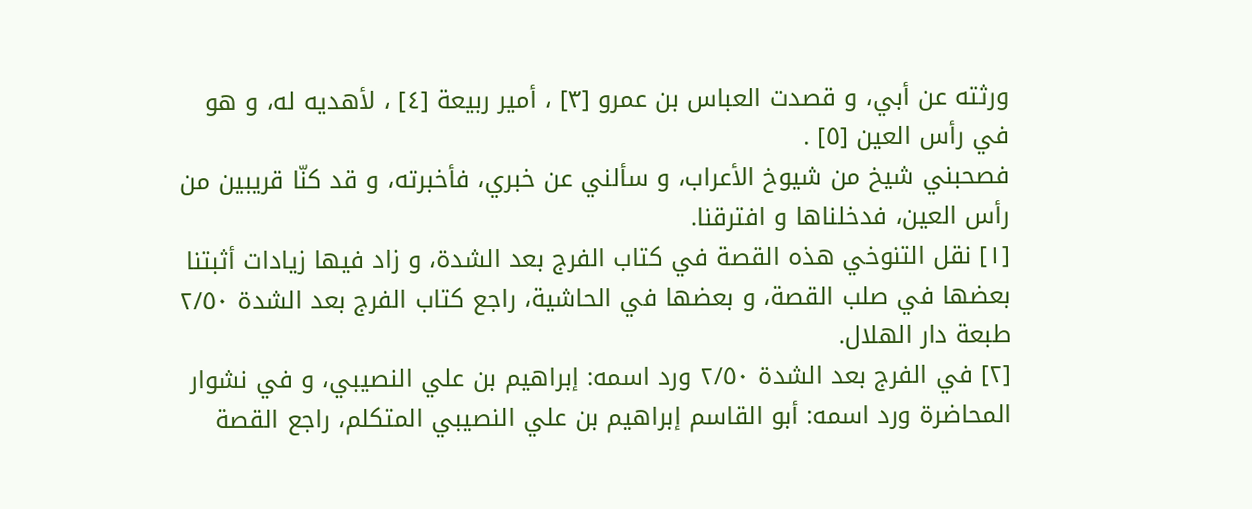ورثته عن أبي، و قصدت العباس بن عمرو [٣] ، أمير ربيعة [٤] ، لأهديه له، و هو في رأس العين [٥] .
فصحبني شيخ من شيوخ الأعراب، و سألني عن خبري، فأخبرته، و قد كنّا قريبين من رأس العين، فدخلناها و افترقنا.
[١] نقل التنوخي هذه القصة في كتاب الفرج بعد الشدة، و زاد فيها زيادات أثبتنا بعضها في صلب القصة، و بعضها في الحاشية، راجع كتاب الفرج بعد الشدة ٢/٥٠ طبعة دار الهلال.
[٢] في الفرج بعد الشدة ٢/٥٠ ورد اسمه: إبراهيم بن علي النصيبي، و في نشوار المحاضرة ورد اسمه: أبو القاسم إبراهيم بن علي النصيبي المتكلم، راجع القصة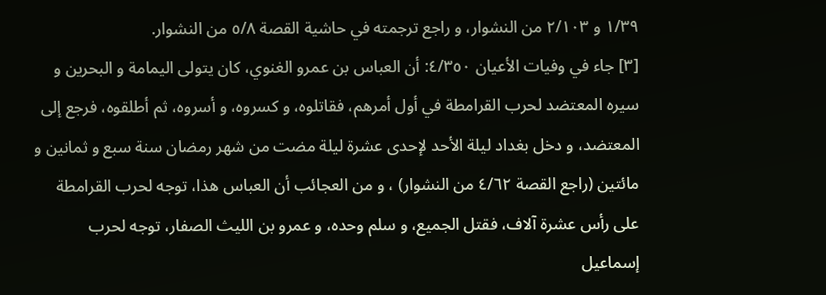١/٣٩ و ٢/١٠٣ من النشوار، و راجع ترجمته في حاشية القصة ٥/٨ من النشوار.
[٣] جاء في وفيات الأعيان ٤/٣٥٠: أن العباس بن عمرو الغنوي، كان يتولى اليمامة و البحرين و سيره المعتضد لحرب القرامطة في أول أمرهم، فقاتلوه، و كسروه، و أسروه، ثم أطلقوه، فرجع إلى المعتضد، و دخل بغداد ليلة الأحد لإحدى عشرة ليلة مضت من شهر رمضان سنة سبع و ثمانين و مائتين (راجع القصة ٤/٦٢ من النشوار) ، و من العجائب أن العباس هذا، توجه لحرب القرامطة على رأس عشرة آلاف، فقتل الجميع، و سلم وحده، و عمرو بن الليث الصفار، توجه لحرب إسماعيل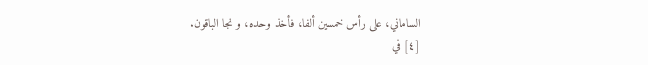الساماني، على رأس خمسين ألفا، فأخذ وحده، و نجا الباقون.
[٤] في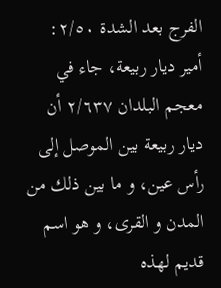الفرج بعد الشدة ٢/٥٠: أمير ديار ربيعة، جاء في معجم البلدان ٢/٦٣٧ أن ديار ربيعة بين الموصل إلى رأس عين، و ما بين ذلك من المدن و القرى، و هو اسم قديم لهذه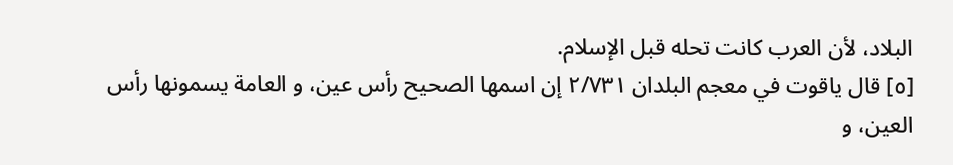البلاد، لأن العرب كانت تحله قبل الإسلام.
[٥] قال ياقوت في معجم البلدان ٢/٧٣١ إن اسمها الصحيح رأس عين، و العامة يسمونها رأس العين، و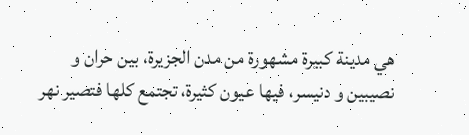هي مدينة كبيرة مشهورة من مدن الجزيرة، بين حران و نصيبين و دنيسر، فيها عيون كثيرة، تجتمع كلها فتصير نهر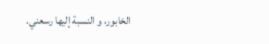الخابور، و النسبة إليها رسعني.